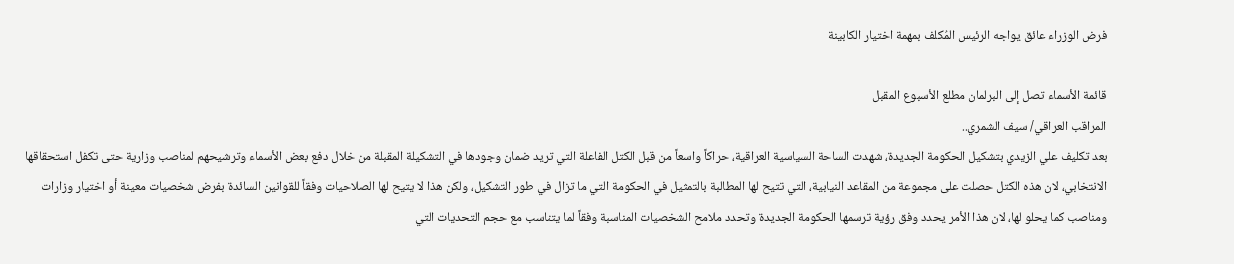فرض الوزراء عائق يواجه الرئيس المُكلف بمهمة اختيار الكابينة

قائمة الأسماء تصل إلى البرلمان مطلع الأسبوع المقبل
المراقب العراقي/ سيف الشمري..
بعد تكليف علي الزيدي بتشكيل الحكومة الجديدة، شهدت الساحة السياسية العراقية، حراكاً واسعاً من قبل الكتل الفاعلة التي تريد ضمان وجودها في التشكيلة المقبلة من خلال دفع بعض الأسماء وترشيحهم لمناصب وزارية حتى تكفل استحقاقها الانتخابي، لان هذه الكتل حصلت على مجموعة من المقاعد النيابية، التي تتيح لها المطالبة بالتمثيل في الحكومة التي ما تزال في طور التشكيل، ولكن هذا لا يتيح لها الصلاحيات وفقاً للقوانين السائدة بفرض شخصيات معينة أو اختيار وزارات ومناصب كما يحلو لها، لان هذا الأمر يحدد وفق رؤية ترسمها الحكومة الجديدة وتحدد ملامح الشخصيات المناسبة وفقاً لما يتناسب مع حجم التحديات التي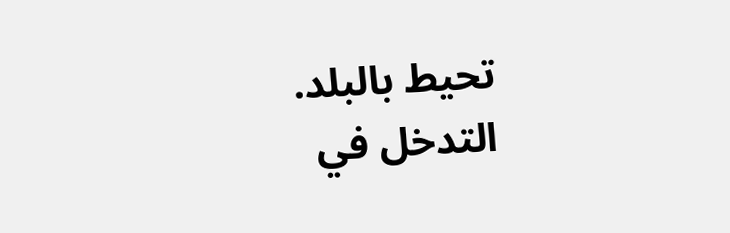تحيط بالبلد.
التدخل في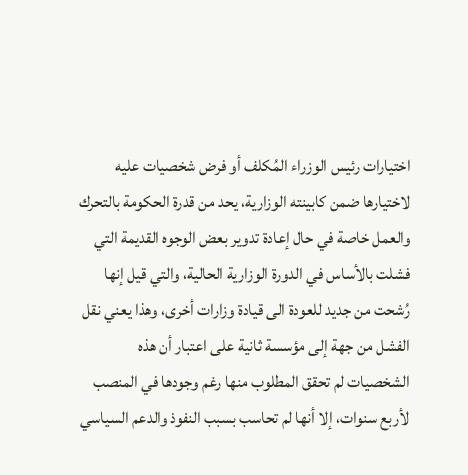اختيارات رئيس الوزراء المُكلف أو فرض شخصيات عليه لاختيارها ضمن كابينته الوزارية، يحد من قدرة الحكومة بالتحرك والعمل خاصة في حال إعادة تدوير بعض الوجوه القديمة التي فشلت بالأساس في الدورة الوزارية الحالية، والتي قيل إنها رُشحت من جديد للعودة الى قيادة وزارات أخرى، وهذا يعني نقل الفشل من جهة إلى مؤسسة ثانية على اعتبار أن هذه الشخصيات لم تحقق المطلوب منها رغم وجودها في المنصب لأربع سنوات، إلا أنها لم تحاسب بسبب النفوذ والدعم السياسي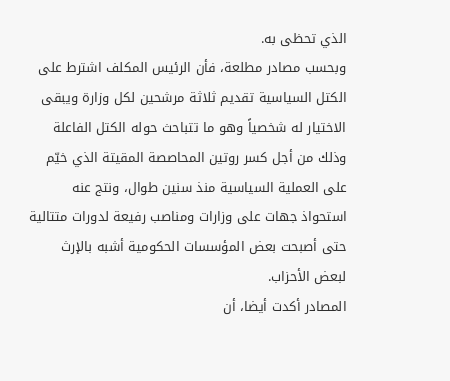الذي تحظى به.
وبحسب مصادر مطلعة، فأن الرئيس المكلف اشترط على الكتل السياسية تقديم ثلاثة مرشحين لكل وزارة ويبقى الاختيار له شخصياً وهو ما تتباحث حوله الكتل الفاعلة وذلك من أجل كسر روتين المحاصصة المقيتة الذي خيّم على العملية السياسية منذ سنين طوال، ونتج عنه استحواذ جهات على وزارات ومناصب رفيعة لدورات متتالية حتى أصبحت بعض المؤسسات الحكومية أشبه بالإرث لبعض الأحزاب.
المصادر أكدت أيضا، أن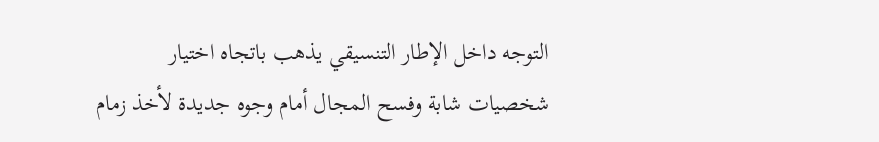التوجه داخل الإطار التنسيقي يذهب باتجاه اختيار شخصيات شابة وفسح المجال أمام وجوه جديدة لأخذ زمام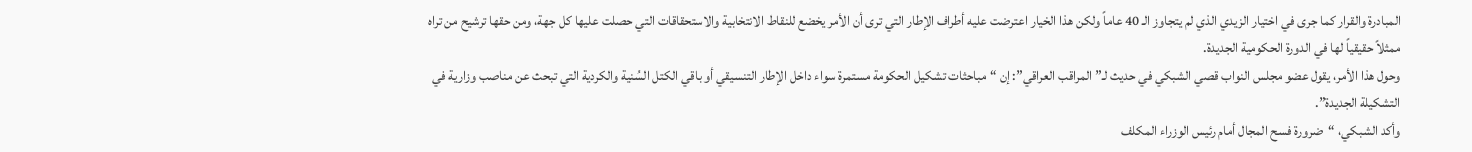المبادرة والقرار كما جرى في اختيار الزيدي الذي لم يتجاوز الـ 40 عاماً ولكن هذا الخيار اعترضت عليه أطراف الإطار التي ترى أن الأمر يخضع للنقاط الانتخابية والاستحقاقات التي حصلت عليها كل جهة، ومن حقها ترشيح من تراه ممثلاً حقيقياً لها في الدورة الحكومية الجديدة.
وحول هذا الأمر، يقول عضو مجلس النواب قصي الشبكي في حديث لـ”المراقب العراقي”: إن “مباحثات تشكيل الحكومة مستمرة سواء داخل الإطار التنسيقي أو باقي الكتل السُنية والكردية التي تبحث عن مناصب وزارية في التشكيلة الجديدة”.
وأكد الشبكي، “ضرورة فسح المجال أمام رئيس الوزراء المكلف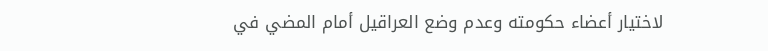لاختيار أعضاء حكومته وعدم وضع العراقيل أمام المضي في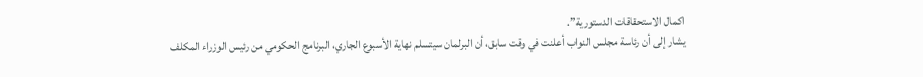اكمال الاستحقاقات الدستورية”.
يشار إلى أن رئاسة مجلس النواب أعلنت في وقت سابق، أن البرلمان سيتسلم نهاية الأسبوع الجاري، البرنامج الحكومي من رئيس الوزراء المكلف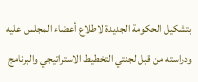بتشكيل الحكومة الجديدة لاطلاع أعضاء المجلس عليه ودراسته من قبل لجنتي التخطيط الاستراتيجي والبرنامج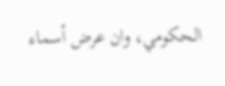الحكومي، وان عرض أسماء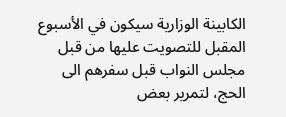الكابينة الوزارية سيكون في الأسبوع المقبل للتصويت عليها من قبل مجلس النواب قبل سفرهم الى الحج، لتمرير بعض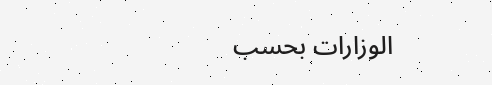الوزارات بحسب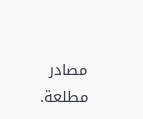مصادر مطلعة.